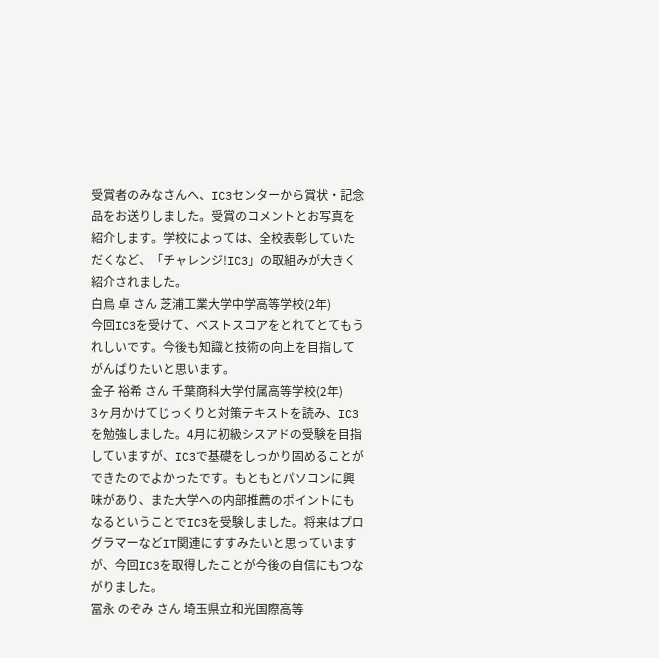受賞者のみなさんへ、IC3センターから賞状・記念品をお送りしました。受賞のコメントとお写真を紹介します。学校によっては、全校表彰していただくなど、「チャレンジ!IC3」の取組みが大きく紹介されました。
白鳥 卓 さん 芝浦工業大学中学高等学校(2年)
今回IC3を受けて、ベストスコアをとれてとてもうれしいです。今後も知識と技術の向上を目指してがんばりたいと思います。
金子 裕希 さん 千葉商科大学付属高等学校(2年)
3ヶ月かけてじっくりと対策テキストを読み、IC3を勉強しました。4月に初級シスアドの受験を目指していますが、IC3で基礎をしっかり固めることができたのでよかったです。もともとパソコンに興味があり、また大学への内部推薦のポイントにもなるということでIC3を受験しました。将来はプログラマーなどIT関連にすすみたいと思っていますが、今回IC3を取得したことが今後の自信にもつながりました。
冨永 のぞみ さん 埼玉県立和光国際高等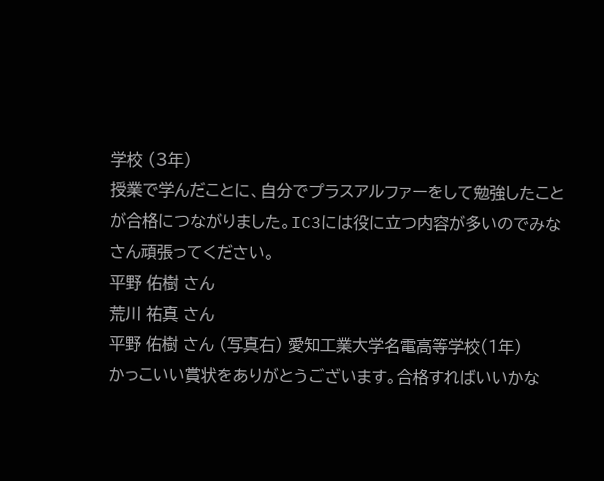学校 (3年)
授業で学んだことに、自分でプラスアルファーをして勉強したことが合格につながりました。IC3には役に立つ内容が多いのでみなさん頑張ってください。
平野 佑樹 さん
荒川 祐真 さん
平野 佑樹 さん (写真右) 愛知工業大学名電高等学校(1年)
かっこいい賞状をありがとうございます。合格すればいいかな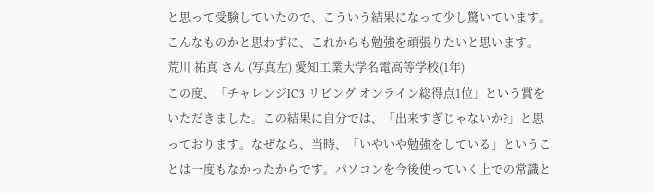と思って受験していたので、こういう結果になって少し驚いています。こんなものかと思わずに、これからも勉強を頑張りたいと思います。
荒川 祐真 さん (写真左) 愛知工業大学名電高等学校(1年)
この度、「チャレンジIC3 リビング オンライン総得点1位」という賞をいただきました。この結果に自分では、「出来すぎじゃないか?」と思っております。なぜなら、当時、「いやいや勉強をしている」ということは一度もなかったからです。パソコンを今後使っていく上での常識と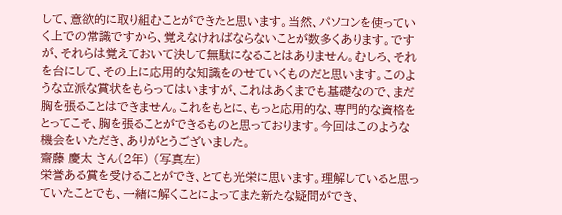して、意欲的に取り組むことができたと思います。当然、パソコンを使っていく上での常識ですから、覚えなければならないことが数多くあります。ですが、それらは覚えておいて決して無駄になることはありません。むしろ、それを台にして、その上に応用的な知識をのせていくものだと思います。このような立派な賞状をもらってはいますが、これはあくまでも基礎なので、まだ胸を張ることはできません。これをもとに、もっと応用的な、専門的な資格をとってこそ、胸を張ることができるものと思っております。今回はこのような機会をいただき、ありがとうございました。
齋藤 慶太 さん(2年) (写真左)
栄誉ある賞を受けることができ、とても光栄に思います。理解していると思っていたことでも、一緒に解くことによってまた新たな疑問ができ、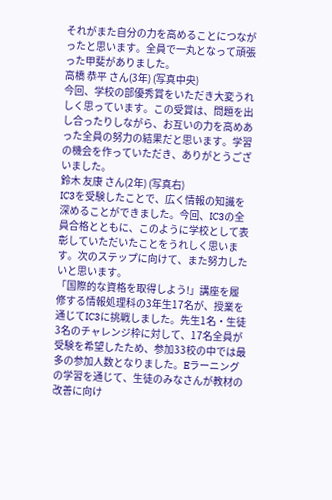それがまた自分の力を高めることにつながったと思います。全員で一丸となって頑張った甲斐がありました。
高橋 恭平 さん(3年) (写真中央)
今回、学校の部優秀賞をいただき大変うれしく思っています。この受賞は、問題を出し合ったりしながら、お互いの力を高めあった全員の努力の結果だと思います。学習の機会を作っていただき、ありがとうございました。
鈴木 友康 さん(2年) (写真右)
IC3を受験したことで、広く情報の知識を深めることができました。今回、IC3の全員合格とともに、このように学校として表彰していただいたことをうれしく思います。次のステップに向けて、また努力したいと思います。
「国際的な資格を取得しよう!」講座を履修する情報処理科の3年生17名が、授業を通じてIC3に挑戦しました。先生1名・生徒3名のチャレンジ枠に対して、17名全員が受験を希望したため、参加33校の中では最多の参加人数となりました。Eラーニングの学習を通じて、生徒のみなさんが教材の改善に向け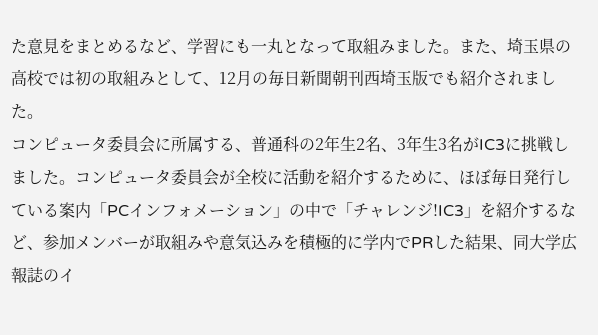た意見をまとめるなど、学習にも一丸となって取組みました。また、埼玉県の高校では初の取組みとして、12月の毎日新聞朝刊西埼玉版でも紹介されました。
コンピュータ委員会に所属する、普通科の2年生2名、3年生3名がIC3に挑戦しました。コンピュータ委員会が全校に活動を紹介するために、ほぼ毎日発行している案内「PCインフォメーション」の中で「チャレンジ!IC3」を紹介するなど、参加メンバーが取組みや意気込みを積極的に学内でPRした結果、同大学広報誌のイ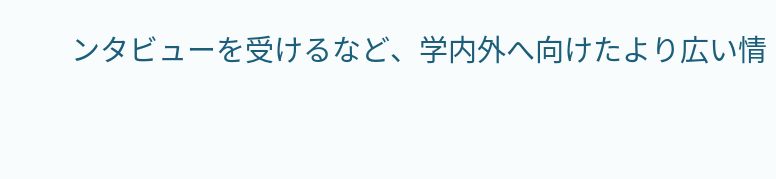ンタビューを受けるなど、学内外へ向けたより広い情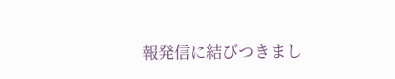報発信に結びつきまし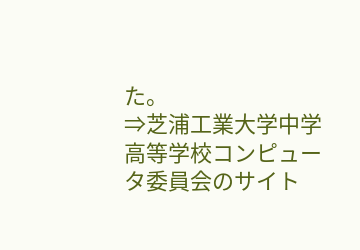た。
⇒芝浦工業大学中学高等学校コンピュータ委員会のサイト